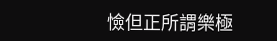憸但正所謂樂極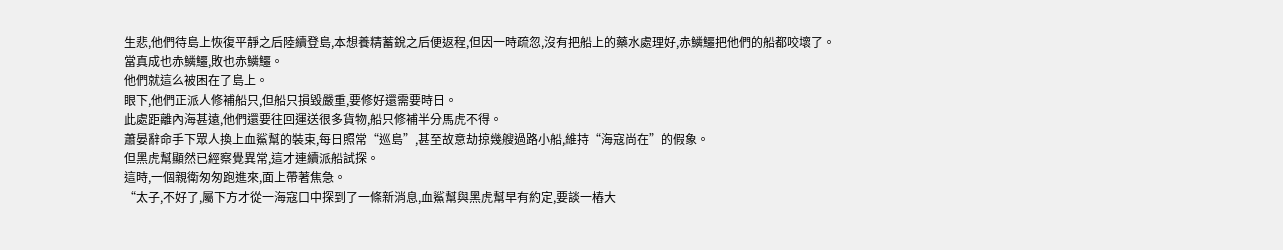生悲,他們待島上恢復平靜之后陸續登島,本想養精蓄銳之后便返程,但因一時疏忽,沒有把船上的藥水處理好,赤鱗鱷把他們的船都咬壞了。
當真成也赤鱗鱷,敗也赤鱗鱷。
他們就這么被困在了島上。
眼下,他們正派人修補船只,但船只損毀嚴重,要修好還需要時日。
此處距離內海甚遠,他們還要往回運送很多貨物,船只修補半分馬虎不得。
蕭晏辭命手下眾人換上血鯊幫的裝束,每日照常“巡島”,甚至故意劫掠幾艘過路小船,維持“海寇尚在”的假象。
但黑虎幫顯然已經察覺異常,這才連續派船試探。
這時,一個親衛匆匆跑進來,面上帶著焦急。
“太子,不好了,屬下方才從一海寇口中探到了一條新消息,血鯊幫與黑虎幫早有約定,要談一樁大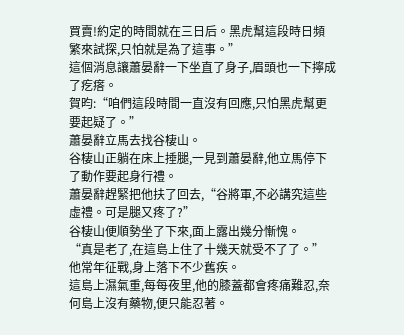買賣!約定的時間就在三日后。黑虎幫這段時日頻繁來試探,只怕就是為了這事。”
這個消息讓蕭晏辭一下坐直了身子,眉頭也一下擰成了疙瘩。
賀昀:“咱們這段時間一直沒有回應,只怕黑虎幫更要起疑了。”
蕭晏辭立馬去找谷棲山。
谷棲山正躺在床上捶腿,一見到蕭晏辭,他立馬停下了動作要起身行禮。
蕭晏辭趕緊把他扶了回去,“谷將軍,不必講究這些虛禮。可是腿又疼了?”
谷棲山便順勢坐了下來,面上露出幾分慚愧。
“真是老了,在這島上住了十幾天就受不了了。”
他常年征戰,身上落下不少舊疾。
這島上濕氣重,每每夜里,他的膝蓋都會疼痛難忍,奈何島上沒有藥物,便只能忍著。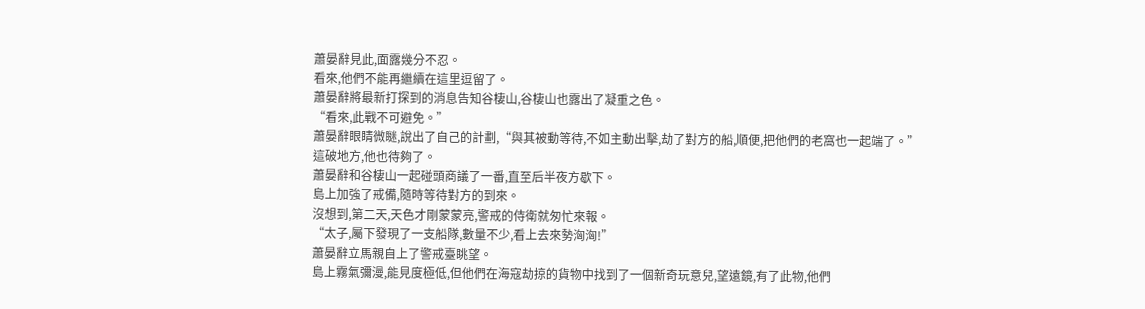蕭晏辭見此,面露幾分不忍。
看來,他們不能再繼續在這里逗留了。
蕭晏辭將最新打探到的消息告知谷棲山,谷棲山也露出了凝重之色。
“看來,此戰不可避免。”
蕭晏辭眼睛微瞇,說出了自己的計劃,“與其被動等待,不如主動出擊,劫了對方的船,順便,把他們的老窩也一起端了。”
這破地方,他也待夠了。
蕭晏辭和谷棲山一起碰頭商議了一番,直至后半夜方歇下。
島上加強了戒備,隨時等待對方的到來。
沒想到,第二天,天色才剛蒙蒙亮,警戒的侍衛就匆忙來報。
“太子,屬下發現了一支船隊,數量不少,看上去來勢洶洶!”
蕭晏辭立馬親自上了警戒臺眺望。
島上霧氣彌漫,能見度極低,但他們在海寇劫掠的貨物中找到了一個新奇玩意兒,望遠鏡,有了此物,他們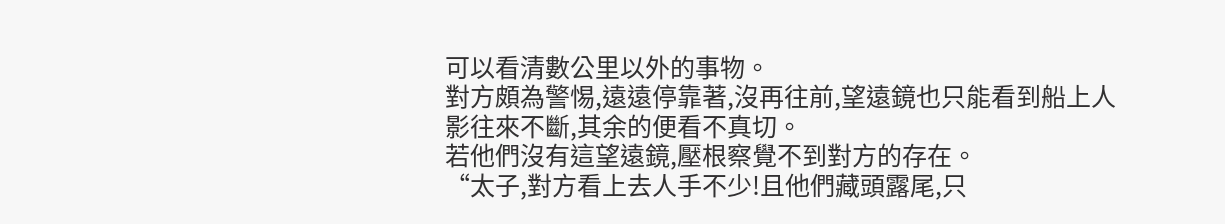可以看清數公里以外的事物。
對方頗為警惕,遠遠停靠著,沒再往前,望遠鏡也只能看到船上人影往來不斷,其余的便看不真切。
若他們沒有這望遠鏡,壓根察覺不到對方的存在。
“太子,對方看上去人手不少!且他們藏頭露尾,只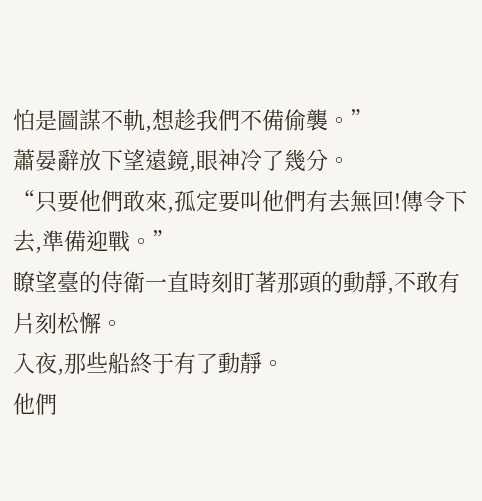怕是圖謀不軌,想趁我們不備偷襲。”
蕭晏辭放下望遠鏡,眼神冷了幾分。
“只要他們敢來,孤定要叫他們有去無回!傳令下去,準備迎戰。”
瞭望臺的侍衛一直時刻盯著那頭的動靜,不敢有片刻松懈。
入夜,那些船終于有了動靜。
他們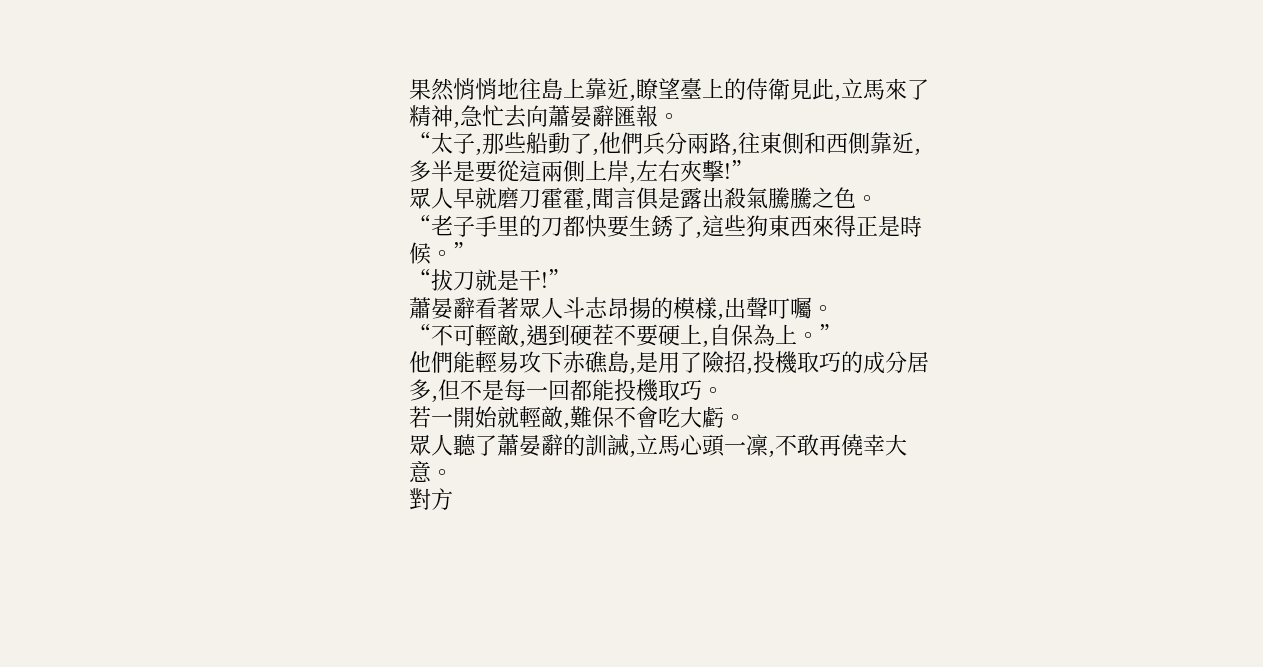果然悄悄地往島上靠近,瞭望臺上的侍衛見此,立馬來了精神,急忙去向蕭晏辭匯報。
“太子,那些船動了,他們兵分兩路,往東側和西側靠近,多半是要從這兩側上岸,左右夾擊!”
眾人早就磨刀霍霍,聞言俱是露出殺氣騰騰之色。
“老子手里的刀都快要生銹了,這些狗東西來得正是時候。”
“拔刀就是干!”
蕭晏辭看著眾人斗志昂揚的模樣,出聲叮囑。
“不可輕敵,遇到硬茬不要硬上,自保為上。”
他們能輕易攻下赤礁島,是用了險招,投機取巧的成分居多,但不是每一回都能投機取巧。
若一開始就輕敵,難保不會吃大虧。
眾人聽了蕭晏辭的訓誡,立馬心頭一凜,不敢再僥幸大意。
對方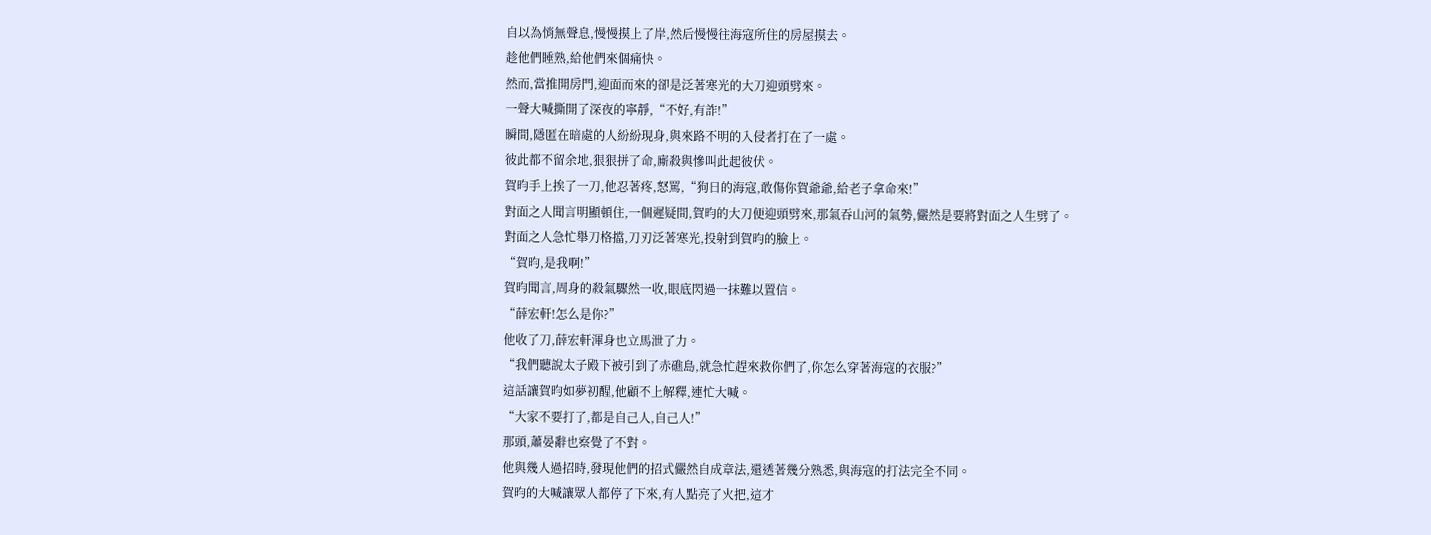自以為悄無聲息,慢慢摸上了岸,然后慢慢往海寇所住的房屋摸去。
趁他們睡熟,給他們來個痛快。
然而,當推開房門,迎面而來的卻是泛著寒光的大刀迎頭劈來。
一聲大喊撕開了深夜的寧靜,“不好,有詐!”
瞬間,隱匿在暗處的人紛紛現身,與來路不明的入侵者打在了一處。
彼此都不留余地,狠狠拼了命,廝殺與慘叫此起彼伏。
賀昀手上挨了一刀,他忍著疼,怒罵,“狗日的海寇,敢傷你賀爺爺,給老子拿命來!”
對面之人聞言明顯頓住,一個遲疑間,賀昀的大刀便迎頭劈來,那氣吞山河的氣勢,儼然是要將對面之人生劈了。
對面之人急忙舉刀格擋,刀刃泛著寒光,投射到賀昀的臉上。
“賀昀,是我啊!”
賀昀聞言,周身的殺氣驟然一收,眼底閃過一抹難以置信。
“薛宏軒!怎么是你?”
他收了刀,薛宏軒渾身也立馬泄了力。
“我們聽說太子殿下被引到了赤礁島,就急忙趕來救你們了,你怎么穿著海寇的衣服?”
這話讓賀昀如夢初醒,他顧不上解釋,連忙大喊。
“大家不要打了,都是自己人,自己人!”
那頭,蕭晏辭也察覺了不對。
他與幾人過招時,發現他們的招式儼然自成章法,還透著幾分熟悉,與海寇的打法完全不同。
賀昀的大喊讓眾人都停了下來,有人點亮了火把,這才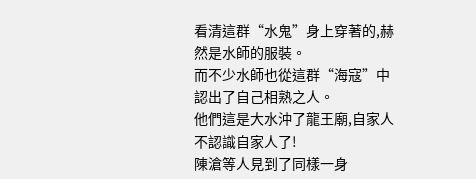看清這群“水鬼”身上穿著的,赫然是水師的服裝。
而不少水師也從這群“海寇”中認出了自己相熟之人。
他們這是大水沖了龍王廟,自家人不認識自家人了!
陳滄等人見到了同樣一身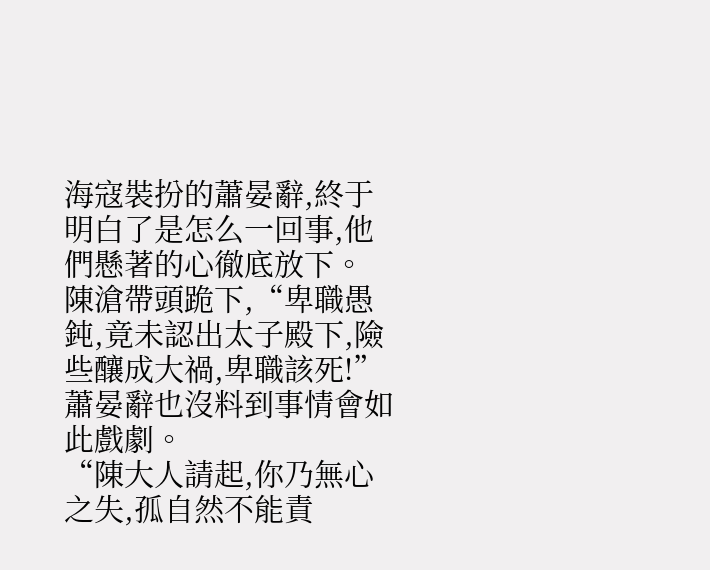海寇裝扮的蕭晏辭,終于明白了是怎么一回事,他們懸著的心徹底放下。
陳滄帶頭跪下,“卑職愚鈍,竟未認出太子殿下,險些釀成大禍,卑職該死!”
蕭晏辭也沒料到事情會如此戲劇。
“陳大人請起,你乃無心之失,孤自然不能責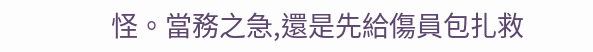怪。當務之急,還是先給傷員包扎救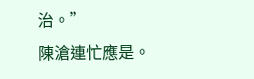治。”
陳滄連忙應是。